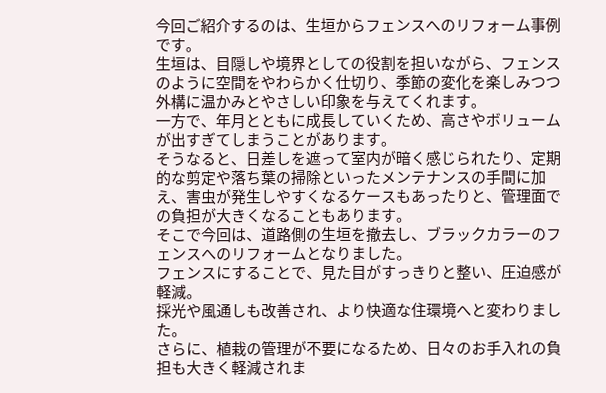今回ご紹介するのは、生垣からフェンスへのリフォーム事例です。
生垣は、目隠しや境界としての役割を担いながら、フェンスのように空間をやわらかく仕切り、季節の変化を楽しみつつ外構に温かみとやさしい印象を与えてくれます。
一方で、年月とともに成長していくため、高さやボリュームが出すぎてしまうことがあります。
そうなると、日差しを遮って室内が暗く感じられたり、定期的な剪定や落ち葉の掃除といったメンテナンスの手間に加え、害虫が発生しやすくなるケースもあったりと、管理面での負担が大きくなることもあります。
そこで今回は、道路側の生垣を撤去し、ブラックカラーのフェンスへのリフォームとなりました。
フェンスにすることで、見た目がすっきりと整い、圧迫感が軽減。
採光や風通しも改善され、より快適な住環境へと変わりました。
さらに、植栽の管理が不要になるため、日々のお手入れの負担も大きく軽減されま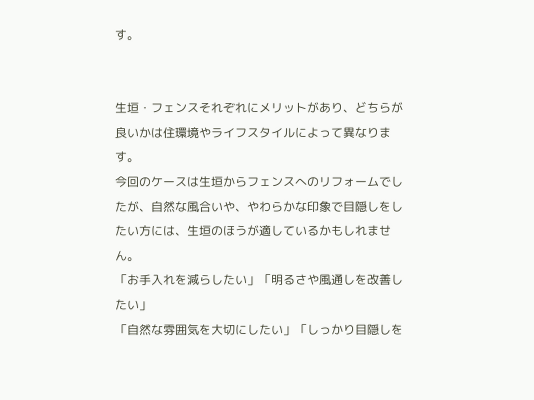す。


生垣・フェンスそれぞれにメリットがあり、どちらが良いかは住環境やライフスタイルによって異なります。
今回のケースは生垣からフェンスへのリフォームでしたが、自然な風合いや、やわらかな印象で目隠しをしたい方には、生垣のほうが適しているかもしれません。
「お手入れを減らしたい」「明るさや風通しを改善したい」
「自然な雰囲気を大切にしたい」「しっかり目隠しを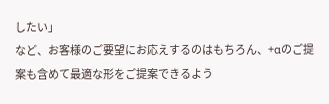したい」
など、お客様のご要望にお応えするのはもちろん、+αのご提案も含めて最適な形をご提案できるよう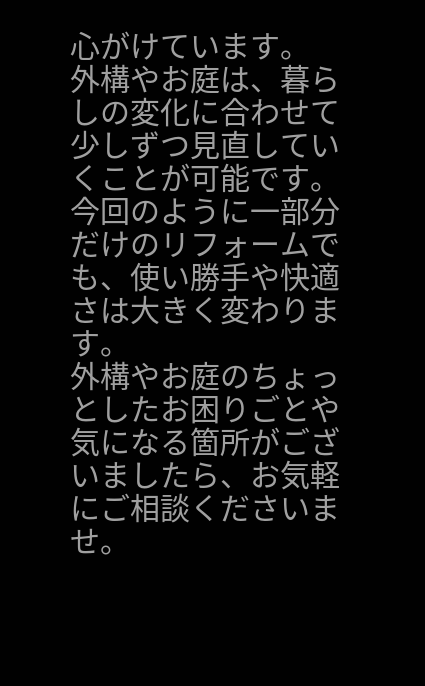心がけています。
外構やお庭は、暮らしの変化に合わせて少しずつ見直していくことが可能です。今回のように一部分だけのリフォームでも、使い勝手や快適さは大きく変わります。
外構やお庭のちょっとしたお困りごとや気になる箇所がございましたら、お気軽にご相談くださいませ。